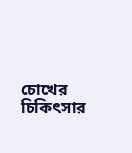চোখের চিকিৎসার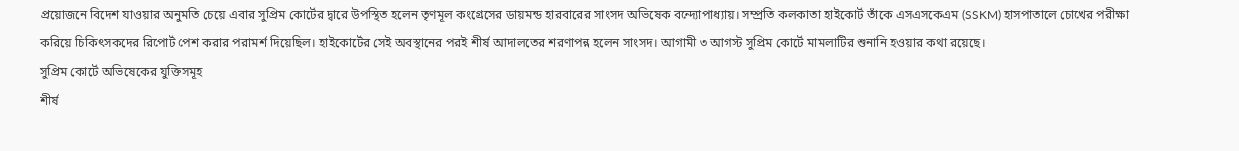প্রয়োজনে বিদেশ যাওয়ার অনুমতি চেয়ে এবার সুপ্রিম কোর্টের দ্বারে উপস্থিত হলেন তৃণমূল কংগ্রেসের ডায়মন্ড হারবারের সাংসদ অভিষেক বন্দ্যোপাধ্যায়। সম্প্রতি কলকাতা হাইকোর্ট তাঁকে এসএসকেএম (SSKM) হাসপাতালে চোখের পরীক্ষা করিয়ে চিকিৎসকদের রিপোর্ট পেশ করার পরামর্শ দিয়েছিল। হাইকোর্টের সেই অবস্থানের পরই শীর্ষ আদালতের শরণাপন্ন হলেন সাংসদ। আগামী ৩ আগস্ট সুপ্রিম কোর্টে মামলাটির শুনানি হওয়ার কথা রয়েছে।
সুপ্রিম কোর্টে অভিষেকের যুক্তিসমূহ
শীর্ষ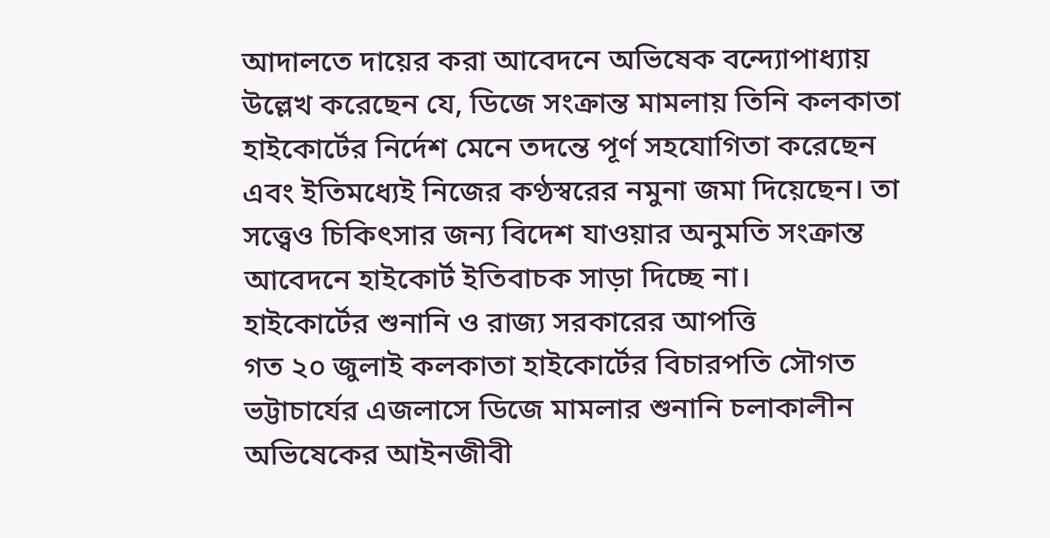আদালতে দায়ের করা আবেদনে অভিষেক বন্দ্যোপাধ্যায় উল্লেখ করেছেন যে, ডিজে সংক্রান্ত মামলায় তিনি কলকাতা হাইকোর্টের নির্দেশ মেনে তদন্তে পূর্ণ সহযোগিতা করেছেন এবং ইতিমধ্যেই নিজের কণ্ঠস্বরের নমুনা জমা দিয়েছেন। তা সত্ত্বেও চিকিৎসার জন্য বিদেশ যাওয়ার অনুমতি সংক্রান্ত আবেদনে হাইকোর্ট ইতিবাচক সাড়া দিচ্ছে না।
হাইকোর্টের শুনানি ও রাজ্য সরকারের আপত্তি
গত ২০ জুলাই কলকাতা হাইকোর্টের বিচারপতি সৌগত ভট্টাচার্যের এজলাসে ডিজে মামলার শুনানি চলাকালীন অভিষেকের আইনজীবী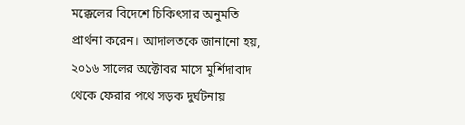মক্কেলের বিদেশে চিকিৎসার অনুমতি প্রার্থনা করেন। আদালতকে জানানো হয়, ২০১৬ সালের অক্টোবর মাসে মুর্শিদাবাদ থেকে ফেরার পথে সড়ক দুর্ঘটনায়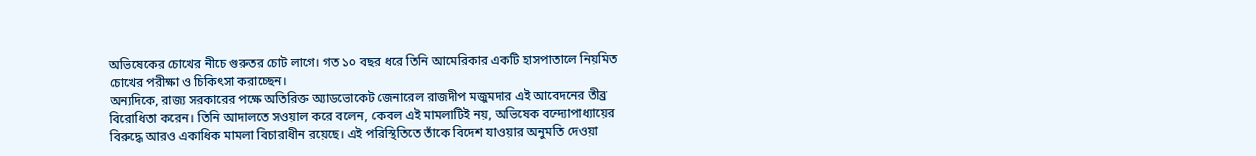অভিষেকের চোখের নীচে গুরুতর চোট লাগে। গত ১০ বছর ধরে তিনি আমেরিকার একটি হাসপাতালে নিয়মিত চোখের পরীক্ষা ও চিকিৎসা করাচ্ছেন।
অন্যদিকে, রাজ্য সরকারের পক্ষে অতিরিক্ত অ্যাডভোকেট জেনারেল রাজদীপ মজুমদার এই আবেদনের তীব্র বিরোধিতা করেন। তিনি আদালতে সওয়াল করে বলেন, কেবল এই মামলাটিই নয়, অভিষেক বন্দ্যোপাধ্যায়ের বিরুদ্ধে আরও একাধিক মামলা বিচারাধীন রয়েছে। এই পরিস্থিতিতে তাঁকে বিদেশ যাওয়ার অনুমতি দেওয়া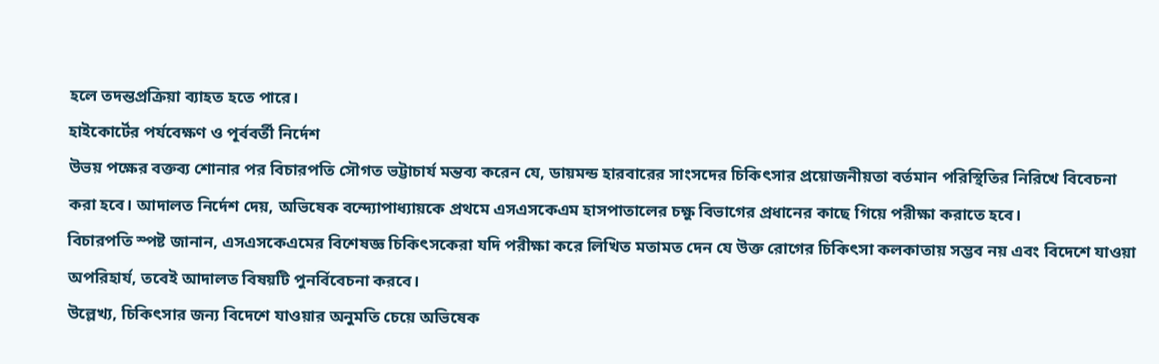হলে তদন্তপ্রক্রিয়া ব্যাহত হতে পারে।
হাইকোর্টের পর্যবেক্ষণ ও পূর্ববর্তী নির্দেশ
উভয় পক্ষের বক্তব্য শোনার পর বিচারপতি সৌগত ভট্টাচার্য মন্তব্য করেন যে, ডায়মন্ড হারবারের সাংসদের চিকিৎসার প্রয়োজনীয়তা বর্তমান পরিস্থিতির নিরিখে বিবেচনা করা হবে। আদালত নির্দেশ দেয়, অভিষেক বন্দ্যোপাধ্যায়কে প্রথমে এসএসকেএম হাসপাতালের চক্ষু বিভাগের প্রধানের কাছে গিয়ে পরীক্ষা করাতে হবে।
বিচারপতি স্পষ্ট জানান, এসএসকেএমের বিশেষজ্ঞ চিকিৎসকেরা যদি পরীক্ষা করে লিখিত মতামত দেন যে উক্ত রোগের চিকিৎসা কলকাতায় সম্ভব নয় এবং বিদেশে যাওয়া অপরিহার্য, তবেই আদালত বিষয়টি পুনর্বিবেচনা করবে।
উল্লেখ্য, চিকিৎসার জন্য বিদেশে যাওয়ার অনুমতি চেয়ে অভিষেক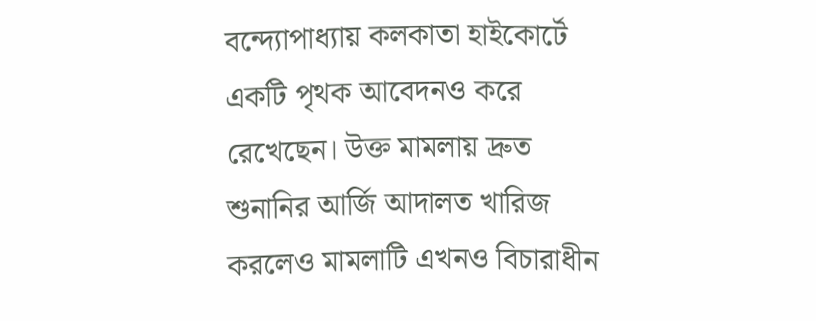বন্দ্যোপাধ্যায় কলকাতা হাইকোর্টে একটি পৃথক আবেদনও করে রেখেছেন। উক্ত মামলায় দ্রুত শুনানির আর্জি আদালত খারিজ করলেও মামলাটি এখনও বিচারাধীন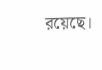রয়েছে।